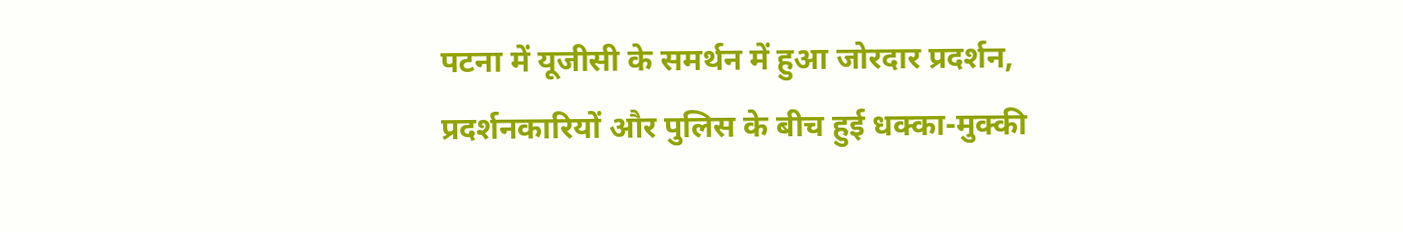पटना में यूजीसी के समर्थन में हुआ जोरदार प्रदर्शन, प्रदर्शनकारियों और पुलिस के बीच हुई धक्का-मुक्की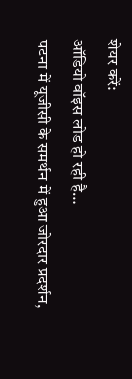शेयर करें:
ऑडियो वॉइस लोड हो रही है…
पटना में यूजीसी के समर्थन में हुआ जोरदार प्रदर्शन,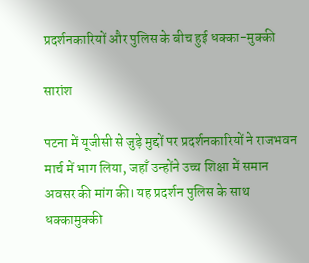प्रदर्शनकारियों और पुलिस के बीच हुई धक्का-मुक्की

सारांश

पटना में यूजीसी से जुड़े मुद्दों पर प्रदर्शनकारियों ने राजभवन मार्च में भाग लिया, जहाँ उन्होंने उच्च शिक्षा में समान अवसर की मांग की। यह प्रदर्शन पुलिस के साथ धक्कामुक्की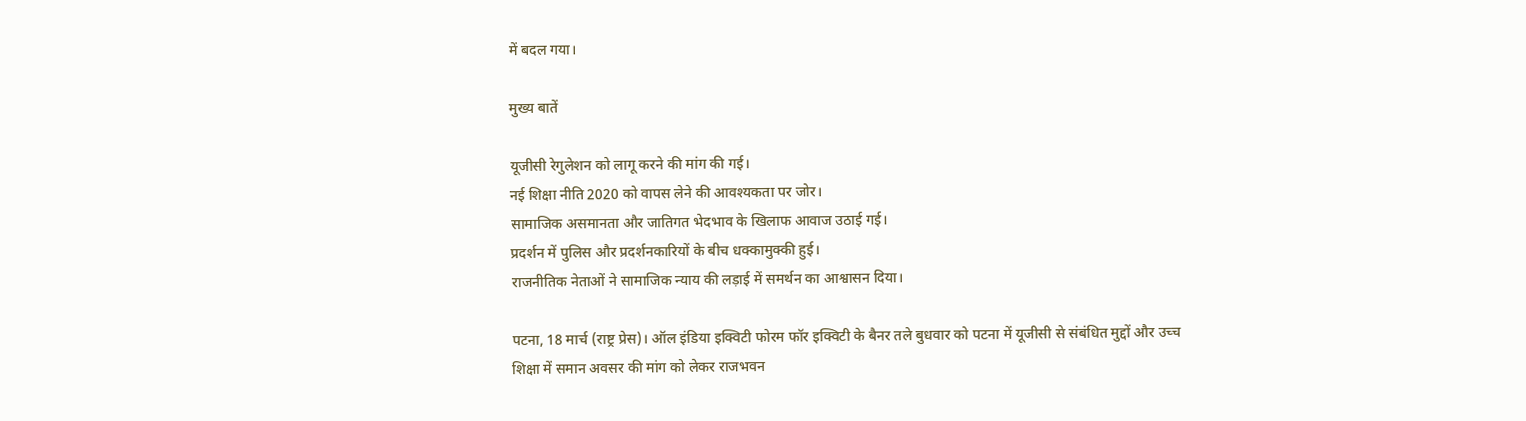में बदल गया।

मुख्य बातें

यूजीसी रेगुलेशन को लागू करने की मांग की गई।
नई शिक्षा नीति 2020 को वापस लेने की आवश्यकता पर जोर।
सामाजिक असमानता और जातिगत भेदभाव के खिलाफ आवाज उठाई गई।
प्रदर्शन में पुलिस और प्रदर्शनकारियों के बीच धक्कामुक्की हुई।
राजनीतिक नेताओं ने सामाजिक न्याय की लड़ाई में समर्थन का आश्वासन दिया।

पटना, 18 मार्च (राष्ट्र प्रेस)। ऑल इंडिया इक्विटी फोरम फॉर इक्विटी के बैनर तले बुधवार को पटना में यूजीसी से संबंधित मुद्दों और उच्च शिक्षा में समान अवसर की मांग को लेकर राजभवन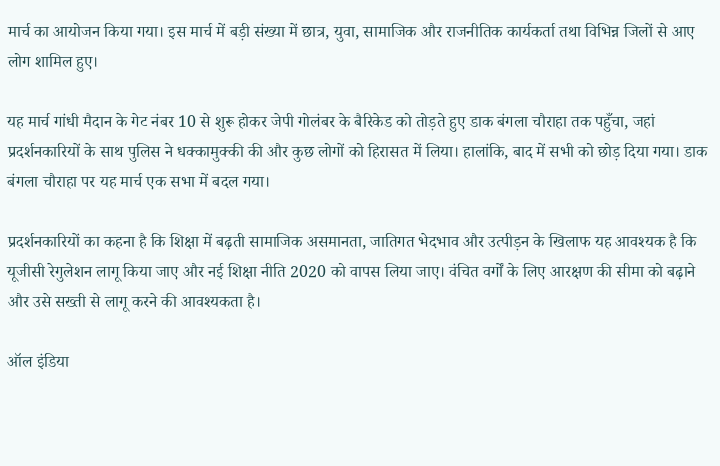मार्च का आयोजन किया गया। इस मार्च में बड़ी संख्या में छात्र, युवा, सामाजिक और राजनीतिक कार्यकर्ता तथा विभिन्न जिलों से आए लोग शामिल हुए।

यह मार्च गांधी मैदान के गेट नंबर 10 से शुरू होकर जेपी गोलंबर के बैरिकेड को तोड़ते हुए डाक बंगला चौराहा तक पहुँचा, जहां प्रदर्शनकारियों के साथ पुलिस ने धक्कामुक्की की और कुछ लोगों को हिरासत में लिया। हालांकि, बाद में सभी को छोड़ दिया गया। डाक बंगला चौराहा पर यह मार्च एक सभा में बदल गया।

प्रदर्शनकारियों का कहना है कि शिक्षा में बढ़ती सामाजिक असमानता, जातिगत भेदभाव और उत्पीड़न के खिलाफ यह आवश्यक है कि यूजीसी रेगुलेशन लागू किया जाए और नई शिक्षा नीति 2020 को वापस लिया जाए। वंचित वर्गों के लिए आरक्षण की सीमा को बढ़ाने और उसे सख्ती से लागू करने की आवश्यकता है।

ऑल इंडिया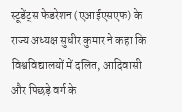स्टूडेंट्स फेडरेशन (एआईएसएफ) के राज्य अध्यक्ष सुधीर कुमार ने कहा कि विश्वविद्यालयों में दलित, आदिवासी और पिछड़े वर्ग के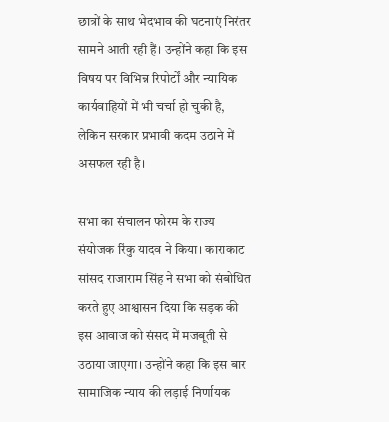छात्रों के साथ भेदभाव की घटनाएं निरंतर सामने आती रही हैं। उन्होंने कहा कि इस विषय पर विभिन्न रिपोर्टों और न्यायिक कार्यवाहियों में भी चर्चा हो चुकी है, लेकिन सरकार प्रभावी कदम उठाने में असफल रही है।

सभा का संचालन फोरम के राज्य संयोजक रिंकु यादव ने किया। काराकाट सांसद राजाराम सिंह ने सभा को संबोधित करते हुए आश्वासन दिया कि सड़क की इस आवाज को संसद में मजबूती से उठाया जाएगा। उन्होंने कहा कि इस बार सामाजिक न्याय की लड़ाई निर्णायक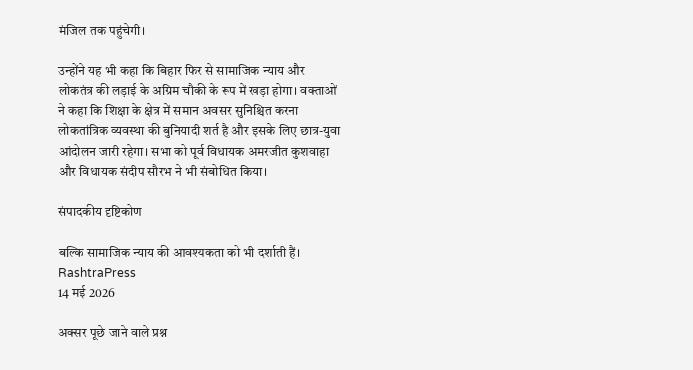मंजिल तक पहुंचेगी।

उन्होंने यह भी कहा कि बिहार फिर से सामाजिक न्याय और लोकतंत्र की लड़ाई के अग्रिम चौकी के रूप में खड़ा होगा। वक्ताओं ने कहा कि शिक्षा के क्षेत्र में समान अवसर सुनिश्चित करना लोकतांत्रिक व्यवस्था की बुनियादी शर्त है और इसके लिए छात्र-युवा आंदोलन जारी रहेगा। सभा को पूर्व विधायक अमरजीत कुशवाहा और विधायक संदीप सौरभ ने भी संबोधित किया।

संपादकीय दृष्टिकोण

बल्कि सामाजिक न्याय की आवश्यकता को भी दर्शाती हैं।
RashtraPress
14 मई 2026

अक्सर पूछे जाने वाले प्रश्न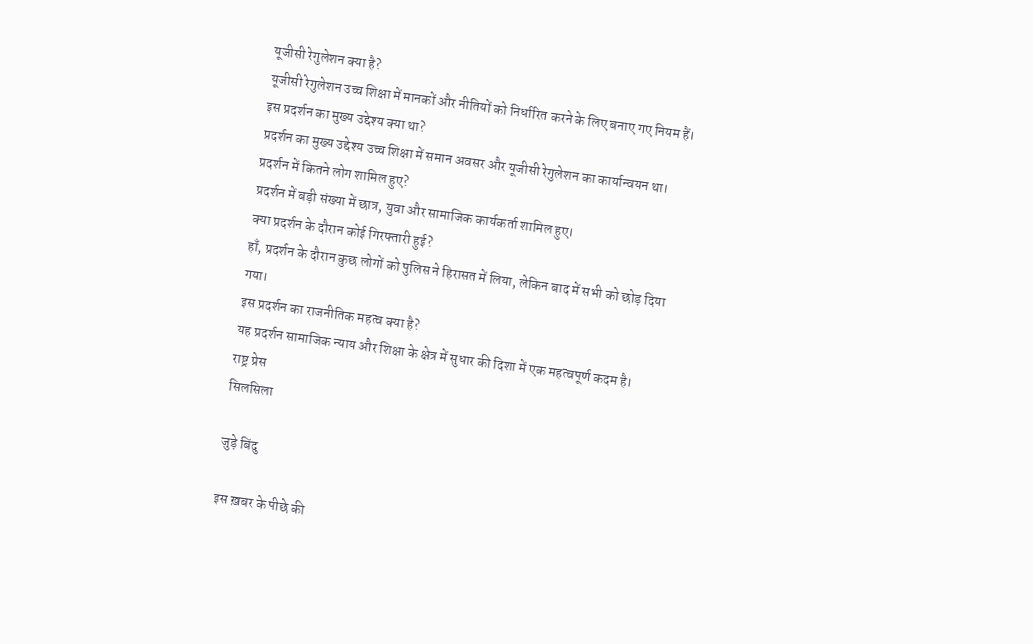यूजीसी रेगुलेशन क्या है?
यूजीसी रेगुलेशन उच्च शिक्षा में मानकों और नीतियों को निर्धारित करने के लिए बनाए गए नियम हैं।
इस प्रदर्शन का मुख्य उद्देश्य क्या था?
प्रदर्शन का मुख्य उद्देश्य उच्च शिक्षा में समान अवसर और यूजीसी रेगुलेशन का कार्यान्वयन था।
प्रदर्शन में कितने लोग शामिल हुए?
प्रदर्शन में बड़ी संख्या में छात्र, युवा और सामाजिक कार्यकर्ता शामिल हुए।
क्या प्रदर्शन के दौरान कोई गिरफ्तारी हुई?
हाँ, प्रदर्शन के दौरान कुछ लोगों को पुलिस ने हिरासत में लिया, लेकिन बाद में सभी को छोड़ दिया गया।
इस प्रदर्शन का राजनीतिक महत्व क्या है?
यह प्रदर्शन सामाजिक न्याय और शिक्षा के क्षेत्र में सुधार की दिशा में एक महत्वपूर्ण कदम है।
राष्ट्र प्रेस
सिलसिला

जुड़े बिंदु

इस ख़बर के पीछे की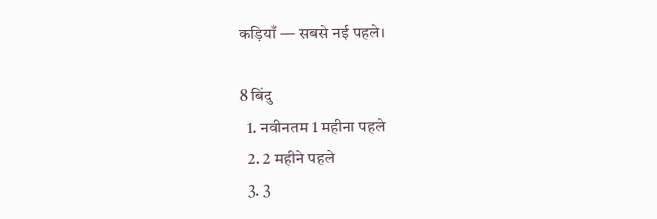कड़ियाँ — सबसे नई पहले।

8 बिंदु
  1. नवीनतम 1 महीना पहले
  2. 2 महीने पहले
  3. 3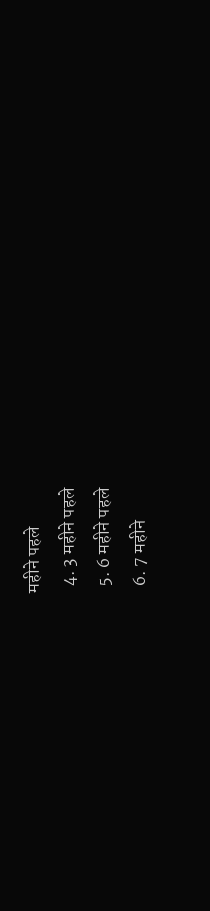महीने पहले
  4. 3 महीने पहले
  5. 6 महीने पहले
  6. 7 महीने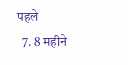पहले
  7. 8 महीने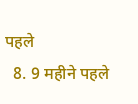पहले
  8. 9 महीने पहले